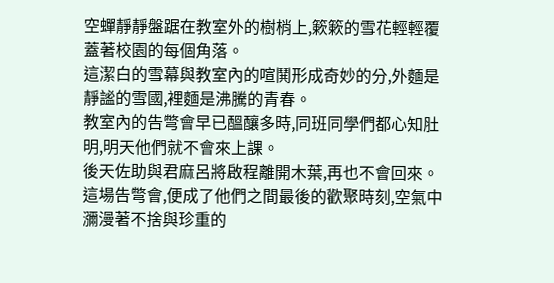空蟬靜靜盤踞在教室外的樹梢上,簌簌的雪花輕輕覆蓋著校園的每個角落。
這潔白的雪幕與教室內的喧鬨形成奇妙的分,外麵是靜謐的雪國,裡麵是沸騰的青春。
教室內的告彆會早已醞釀多時,同班同學們都心知肚明,明天他們就不會來上課。
後天佐助與君麻呂將啟程離開木葉,再也不會回來。
這場告彆會,便成了他們之間最後的歡聚時刻,空氣中瀰漫著不捨與珍重的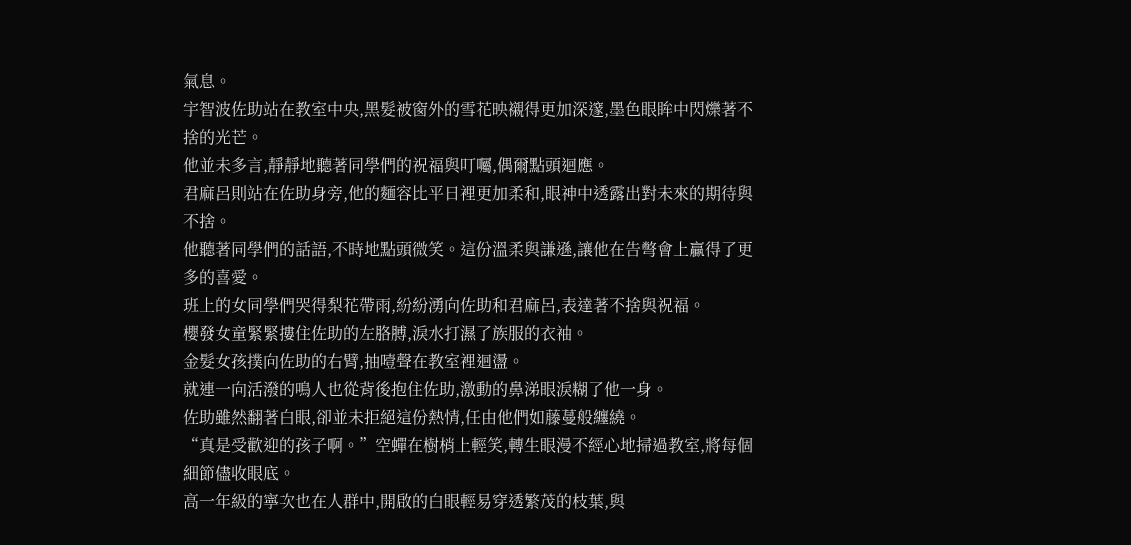氣息。
宇智波佐助站在教室中央,黑髮被窗外的雪花映襯得更加深邃,墨色眼眸中閃爍著不捨的光芒。
他並未多言,靜靜地聽著同學們的祝福與叮囑,偶爾點頭迴應。
君麻呂則站在佐助身旁,他的麵容比平日裡更加柔和,眼神中透露出對未來的期待與不捨。
他聽著同學們的話語,不時地點頭微笑。這份溫柔與謙遜,讓他在告彆會上贏得了更多的喜愛。
班上的女同學們哭得梨花帶雨,紛紛湧向佐助和君麻呂,表達著不捨與祝福。
櫻發女童緊緊摟住佐助的左胳膊,淚水打濕了族服的衣袖。
金髮女孩撲向佐助的右臂,抽噎聲在教室裡迴盪。
就連一向活潑的鳴人也從背後抱住佐助,激動的鼻涕眼淚糊了他一身。
佐助雖然翻著白眼,卻並未拒絕這份熱情,任由他們如藤蔓般纏繞。
“真是受歡迎的孩子啊。”空蟬在樹梢上輕笑,轉生眼漫不經心地掃過教室,將每個細節儘收眼底。
高一年級的寧次也在人群中,開啟的白眼輕易穿透繁茂的枝葉,與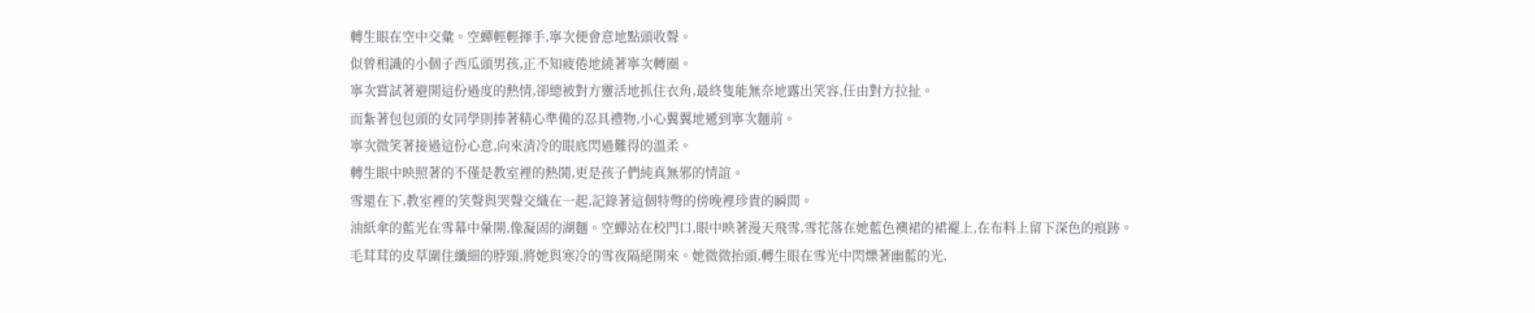轉生眼在空中交彙。空蟬輕輕揮手,寧次便會意地點頭收聲。
似曾相識的小個子西瓜頭男孩,正不知疲倦地繞著寧次轉圈。
寧次嘗試著避開這份過度的熱情,卻總被對方靈活地抓住衣角,最終隻能無奈地露出笑容,任由對方拉扯。
而紮著包包頭的女同學則捧著精心準備的忍具禮物,小心翼翼地遞到寧次麵前。
寧次微笑著接過這份心意,向來清冷的眼底閃過難得的溫柔。
轉生眼中映照著的不僅是教室裡的熱鬨,更是孩子們純真無邪的情誼。
雪還在下,教室裡的笑聲與哭聲交織在一起,記錄著這個特彆的傍晚裡珍貴的瞬間。
油紙傘的藍光在雪幕中暈開,像凝固的湖麵。空蟬站在校門口,眼中映著漫天飛雪,雪花落在她藍色襖裙的裙襬上,在布料上留下深色的痕跡。
毛茸茸的皮草圍住纖細的脖頸,將她與寒冷的雪夜隔絕開來。她微微抬頭,轉生眼在雪光中閃爍著幽藍的光,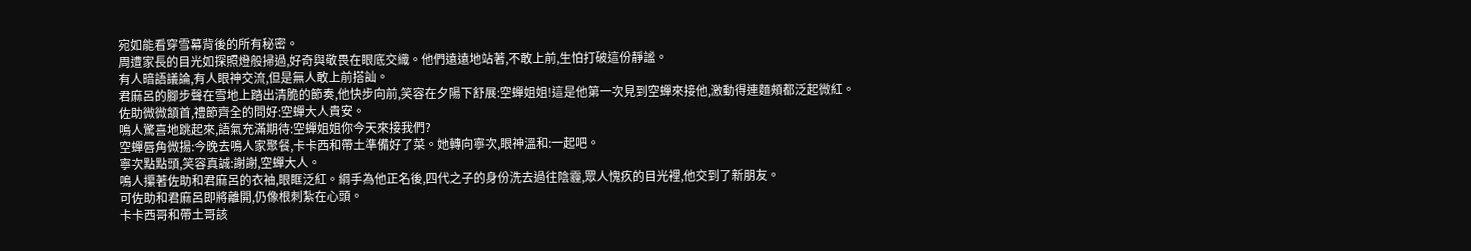宛如能看穿雪幕背後的所有秘密。
周遭家長的目光如探照燈般掃過,好奇與敬畏在眼底交織。他們遠遠地站著,不敢上前,生怕打破這份靜謐。
有人暗語議論,有人眼神交流,但是無人敢上前搭訕。
君麻呂的腳步聲在雪地上踏出清脆的節奏,他快步向前,笑容在夕陽下舒展:空蟬姐姐!這是他第一次見到空蟬來接他,激動得連麵頰都泛起微紅。
佐助微微頷首,禮節齊全的問好:空蟬大人貴安。
鳴人驚喜地跳起來,語氣充滿期待:空蟬姐姐你今天來接我們?
空蟬唇角微揚:今晚去鳴人家聚餐,卡卡西和帶土準備好了菜。她轉向寧次,眼神溫和:一起吧。
寧次點點頭,笑容真誠:謝謝,空蟬大人。
鳴人攥著佐助和君麻呂的衣袖,眼眶泛紅。綱手為他正名後,四代之子的身份洗去過往陰霾,眾人愧疚的目光裡,他交到了新朋友。
可佐助和君麻呂即將離開,仍像根刺紮在心頭。
卡卡西哥和帶土哥該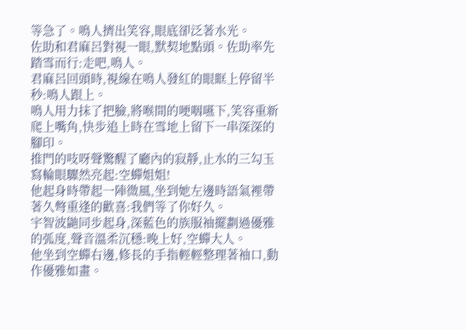等急了。鳴人擠出笑容,眼底卻泛著水光。
佐助和君麻呂對視一眼,默契地點頭。佐助率先踏雪而行:走吧,鳴人。
君麻呂回頭時,視線在鳴人發紅的眼眶上停留半秒:鳴人跟上。
鳴人用力抹了把臉,將喉間的哽咽嚥下,笑容重新爬上嘴角,快步追上時在雪地上留下一串深深的腳印。
推門的吱呀聲驚醒了廳內的寂靜,止水的三勾玉寫輪眼驟然亮起:空蟬姐姐!
他起身時帶起一陣微風,坐到她左邊時語氣裡帶著久彆重逢的歡喜:我們等了你好久。
宇智波鼬同步起身,深藍色的族服袖擺劃過優雅的弧度,聲音溫柔沉穩:晚上好,空蟬大人。
他坐到空蟬右邊,修長的手指輕輕整理著袖口,動作優雅如畫。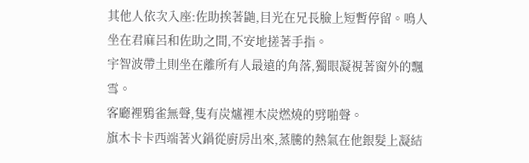其他人依次入座:佐助挨著鼬,目光在兄長臉上短暫停留。鳴人坐在君麻呂和佐助之間,不安地搓著手指。
宇智波帶土則坐在離所有人最遠的角落,獨眼凝視著窗外的飄雪。
客廳裡鴉雀無聲,隻有炭爐裡木炭燃燒的劈啪聲。
旗木卡卡西端著火鍋從廚房出來,蒸騰的熱氣在他銀髮上凝結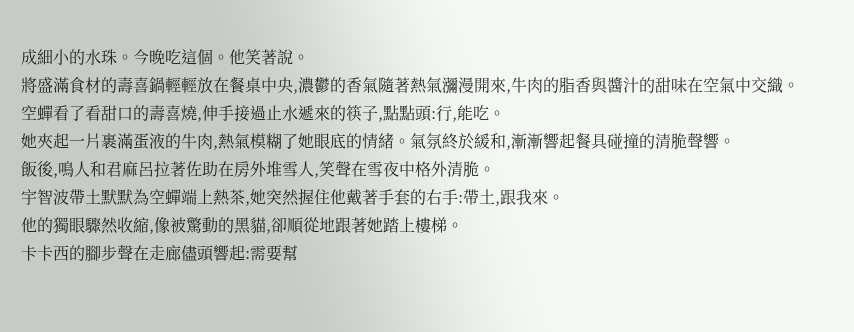成細小的水珠。今晚吃這個。他笑著說。
將盛滿食材的壽喜鍋輕輕放在餐桌中央,濃鬱的香氣隨著熱氣瀰漫開來,牛肉的脂香與醬汁的甜味在空氣中交織。
空蟬看了看甜口的壽喜燒,伸手接過止水遞來的筷子,點點頭:行,能吃。
她夾起一片裹滿蛋液的牛肉,熱氣模糊了她眼底的情緒。氣氛終於緩和,漸漸響起餐具碰撞的清脆聲響。
飯後,鳴人和君麻呂拉著佐助在房外堆雪人,笑聲在雪夜中格外清脆。
宇智波帶土默默為空蟬端上熱茶,她突然握住他戴著手套的右手:帶土,跟我來。
他的獨眼驟然收縮,像被驚動的黑貓,卻順從地跟著她踏上樓梯。
卡卡西的腳步聲在走廊儘頭響起:需要幫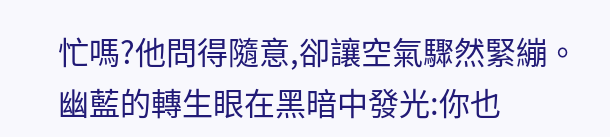忙嗎?他問得隨意,卻讓空氣驟然緊繃。
幽藍的轉生眼在黑暗中發光:你也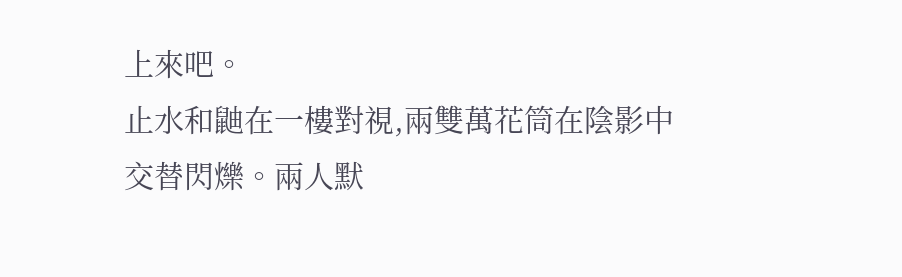上來吧。
止水和鼬在一樓對視,兩雙萬花筒在陰影中交替閃爍。兩人默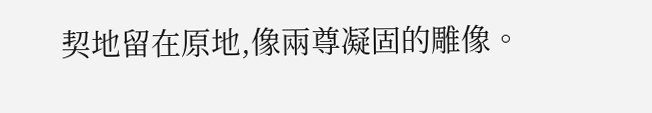契地留在原地,像兩尊凝固的雕像。